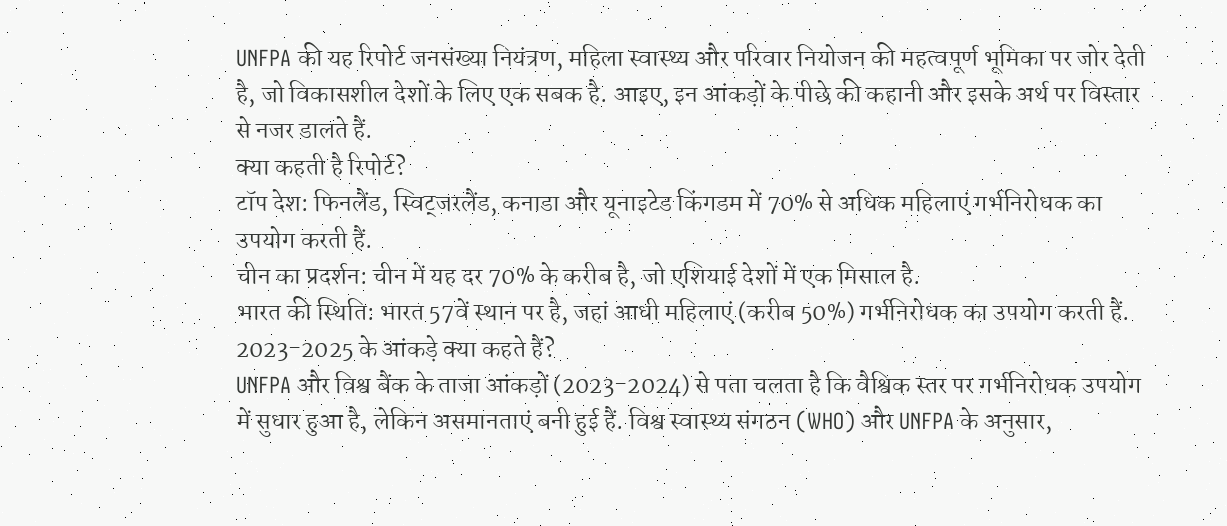UNFPA की यह रिपोर्ट जनसंख्या नियंत्रण, महिला स्वास्थ्य और परिवार नियोजन की महत्वपूर्ण भूमिका पर जोर देती है, जो विकासशील देशों के लिए एक सबक है. आइए, इन आंकड़ों के पीछे की कहानी और इसके अर्थ पर विस्तार से नजर डालते हैं.
क्या कहती है रिपोर्ट?
टॉप देश: फिनलैंड, स्विट्जरलैंड, कनाडा और यूनाइटेड किंगडम में 70% से अधिक महिलाएं गर्भनिरोधक का उपयोग करती हैं.
चीन का प्रदर्शन: चीन में यह दर 70% के करीब है, जो एशियाई देशों में एक मिसाल है.
भारत की स्थिति: भारत 57वें स्थान पर है, जहां आधी महिलाएं (करीब 50%) गर्भनिरोधक का उपयोग करती हैं.
2023-2025 के आंकड़े क्या कहते हैं?
UNFPA और विश्व बैंक के ताजा आंकड़ों (2023-2024) से पता चलता है कि वैश्विक स्तर पर गर्भनिरोधक उपयोग में सुधार हुआ है, लेकिन असमानताएं बनी हुई हैं. विश्व स्वास्थ्य संगठन (WHO) और UNFPA के अनुसार,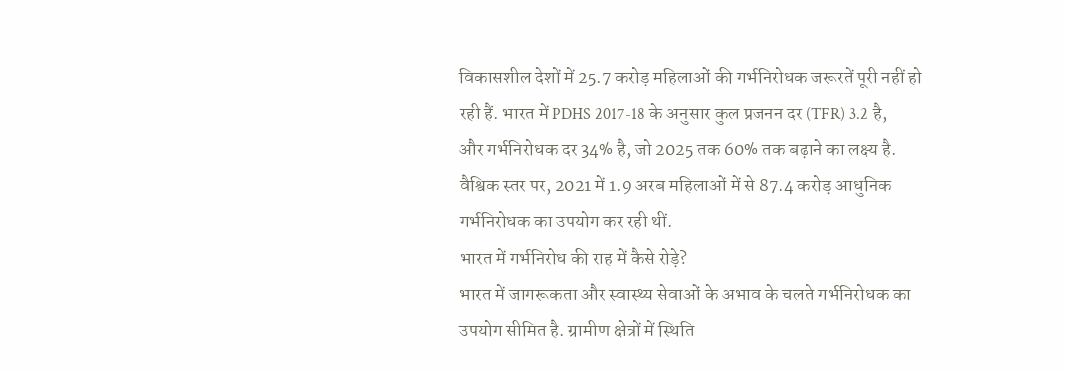विकासशील देशों में 25.7 करोड़ महिलाओं की गर्भनिरोधक जरूरतें पूरी नहीं हो रही हैं. भारत में PDHS 2017-18 के अनुसार कुल प्रजनन दर (TFR) 3.2 है, और गर्भनिरोधक दर 34% है, जो 2025 तक 60% तक बढ़ाने का लक्ष्य है. वैश्विक स्तर पर, 2021 में 1.9 अरब महिलाओं में से 87.4 करोड़ आधुनिक गर्भनिरोधक का उपयोग कर रही थीं.
भारत में गर्भनिरोध की राह में कैसे रोड़े?
भारत में जागरूकता और स्वास्थ्य सेवाओं के अभाव के चलते गर्भनिरोधक का उपयोग सीमित है. ग्रामीण क्षेत्रों में स्थिति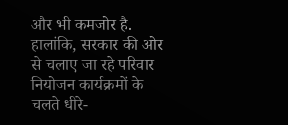और भी कमजोर है. हालांकि, सरकार की ओर से चलाए जा रहे परिवार नियोजन कार्यक्रमों के चलते धीरे-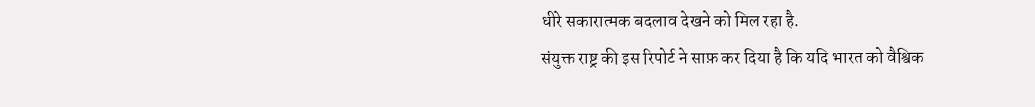धीरे सकारात्मक बदलाव देखने को मिल रहा है.
संयुक्त राष्ट्र की इस रिपोर्ट ने साफ़ कर दिया है कि यदि भारत को वैश्विक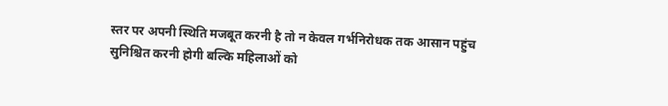स्तर पर अपनी स्थिति मजबूत करनी है तो न केवल गर्भनिरोधक तक आसान पहुंच सुनिश्चित करनी होगी बल्कि महिलाओं को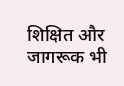शिक्षित और जागरूक भी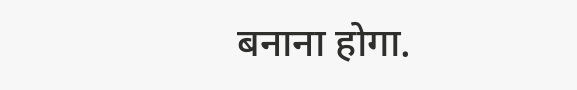बनाना होगा.